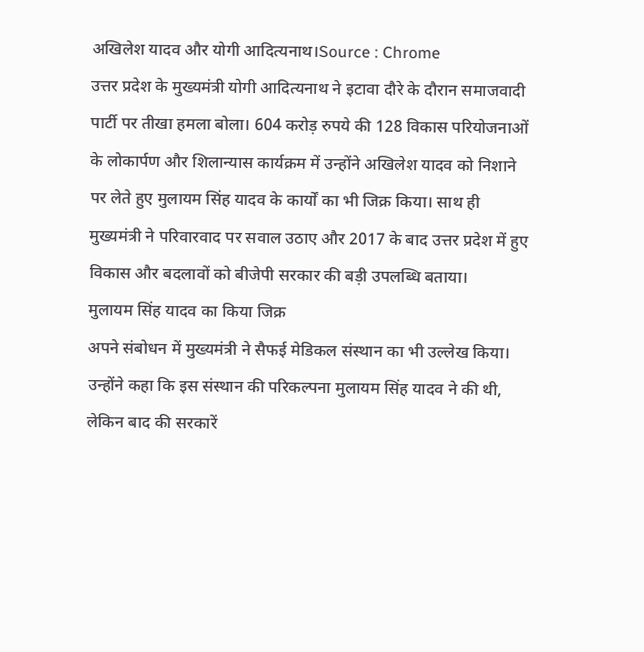अखिलेश यादव और योगी आदित्यनाथ।Source : Chrome
उत्तर प्रदेश के मुख्यमंत्री योगी आदित्यनाथ ने इटावा दौरे के दौरान समाजवादी पार्टी पर तीखा हमला बोला। 604 करोड़ रुपये की 128 विकास परियोजनाओं के लोकार्पण और शिलान्यास कार्यक्रम में उन्होंने अखिलेश यादव को निशाने पर लेते हुए मुलायम सिंह यादव के कार्यों का भी जिक्र किया। साथ ही मुख्यमंत्री ने परिवारवाद पर सवाल उठाए और 2017 के बाद उत्तर प्रदेश में हुए विकास और बदलावों को बीजेपी सरकार की बड़ी उपलब्धि बताया।
मुलायम सिंह यादव का किया जिक्र
अपने संबोधन में मुख्यमंत्री ने सैफई मेडिकल संस्थान का भी उल्लेख किया। उन्होंने कहा कि इस संस्थान की परिकल्पना मुलायम सिंह यादव ने की थी, लेकिन बाद की सरकारें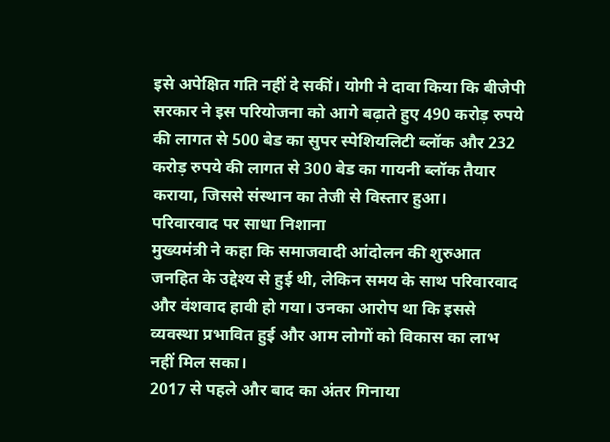इसे अपेक्षित गति नहीं दे सकीं। योगी ने दावा किया कि बीजेपी सरकार ने इस परियोजना को आगे बढ़ाते हुए 490 करोड़ रुपये की लागत से 500 बेड का सुपर स्पेशियलिटी ब्लॉक और 232 करोड़ रुपये की लागत से 300 बेड का गायनी ब्लॉक तैयार कराया, जिससे संस्थान का तेजी से विस्तार हुआ।
परिवारवाद पर साधा निशाना
मुख्यमंत्री ने कहा कि समाजवादी आंदोलन की शुरुआत जनहित के उद्देश्य से हुई थी, लेकिन समय के साथ परिवारवाद और वंशवाद हावी हो गया। उनका आरोप था कि इससे व्यवस्था प्रभावित हुई और आम लोगों को विकास का लाभ नहीं मिल सका।
2017 से पहले और बाद का अंतर गिनाया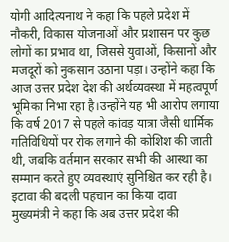योगी आदित्यनाथ ने कहा कि पहले प्रदेश में नौकरी, विकास योजनाओं और प्रशासन पर कुछ लोगों का प्रभाव था, जिससे युवाओं, किसानों और मजदूरों को नुकसान उठाना पड़ा। उन्होंने कहा कि आज उत्तर प्रदेश देश की अर्थव्यवस्था में महत्वपूर्ण भूमिका निभा रहा है।उन्होंने यह भी आरोप लगाया कि वर्ष 2017 से पहले कांवड़ यात्रा जैसी धार्मिक गतिविधियों पर रोक लगाने की कोशिश की जाती थी, जबकि वर्तमान सरकार सभी की आस्था का सम्मान करते हुए व्यवस्थाएं सुनिश्चित कर रही है।
इटावा की बदली पहचान का किया दावा
मुख्यमंत्री ने कहा कि अब उत्तर प्रदेश की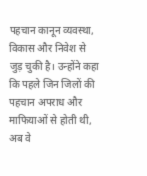पहचान कानून व्यवस्था, विकास और निवेश से जुड़ चुकी है। उन्होंने कहा कि पहले जिन जिलों की पहचान अपराध और माफियाओं से होती थी, अब वे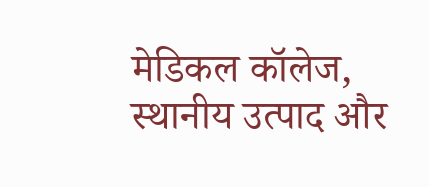मेडिकल कॉलेज, स्थानीय उत्पाद और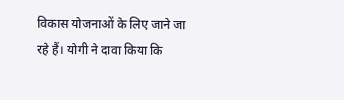विकास योजनाओं के लिए जाने जा रहे हैं। योगी ने दावा किया कि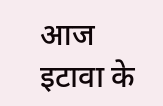आज इटावा के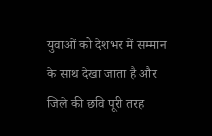युवाओं को देशभर में सम्मान के साथ देखा जाता है और जिले की छवि पूरी तरह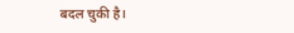बदल चुकी है।